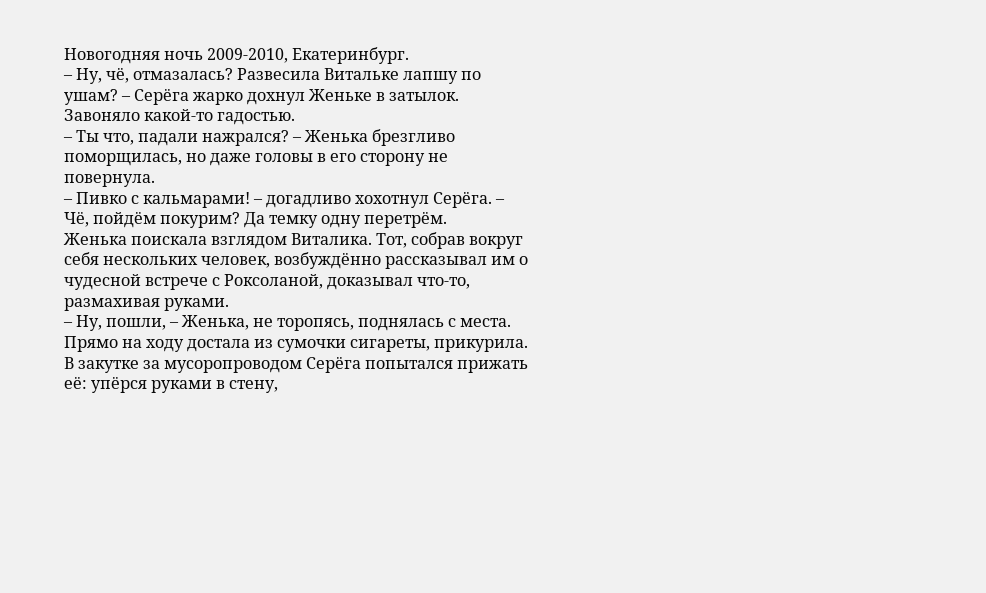Новогодняя ночь 2009-2010, Екатеринбург.
– Ну, чё, отмазалась? Развесила Витальке лапшу по ушам? – Серёга жарко дохнул Женьке в затылок. Завоняло какой-то гадостью.
– Ты что, падали нажрался? – Женька брезгливо поморщилась, но даже головы в его сторону не повернула.
– Пивко с кальмарами! – догадливо хохотнул Серёга. – Чё, пойдём покурим? Да темку одну перетрём.
Женька поискала взглядом Виталика. Тот, собрав вокруг себя нескольких человек, возбуждённо рассказывал им о чудесной встрече с Роксоланой, доказывал что-то, размахивая руками.
– Ну, пошли, – Женька, не торопясь, поднялась с места. Прямо на ходу достала из сумочки сигареты, прикурила.
В закутке за мусоропроводом Серёга попытался прижать её: упёрся руками в стену,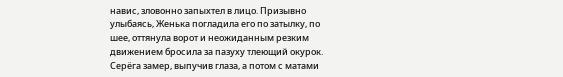навис, зловонно запыхтел в лицо. Призывно улыбаясь, Женька погладила его по затылку, по шее, оттянула ворот и неожиданным резким движением бросила за пазуху тлеющий окурок. Серёга замер, выпучив глаза, а потом с матами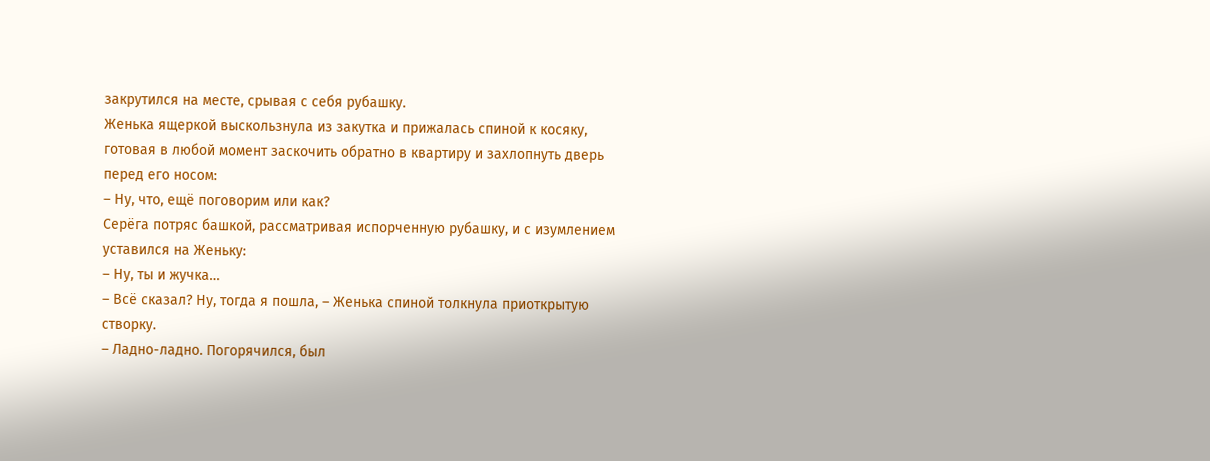закрутился на месте, срывая с себя рубашку.
Женька ящеркой выскользнула из закутка и прижалась спиной к косяку, готовая в любой момент заскочить обратно в квартиру и захлопнуть дверь перед его носом:
– Ну, что, ещё поговорим или как?
Серёга потряс башкой, рассматривая испорченную рубашку, и с изумлением уставился на Женьку:
– Ну, ты и жучка…
– Всё сказал? Ну, тогда я пошла, – Женька спиной толкнула приоткрытую створку.
– Ладно-ладно. Погорячился, был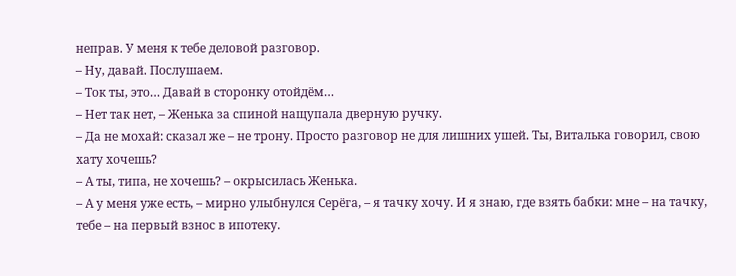неправ. У меня к тебе деловой разговор.
– Ну, давай. Послушаем.
– Ток ты, это… Давай в сторонку отойдём…
– Нет так нет, – Женька за спиной нащупала дверную ручку.
– Да не мохай: сказал же – не трону. Просто разговор не для лишних ушей. Ты, Виталька говорил, свою хату хочешь?
– А ты, типа, не хочешь? – окрысилась Женька.
– А у меня уже есть, – мирно улыбнулся Серёга, – я тачку хочу. И я знаю, где взять бабки: мне – на тачку, тебе – на первый взнос в ипотеку.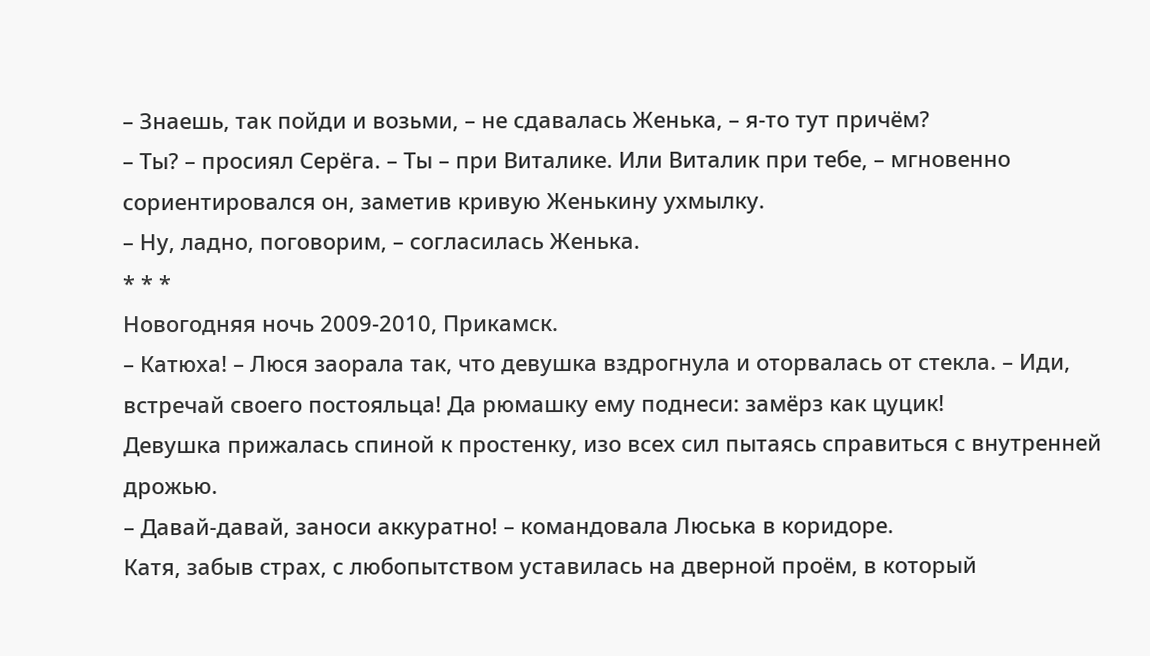– Знаешь, так пойди и возьми, – не сдавалась Женька, – я-то тут причём?
– Ты? – просиял Серёга. – Ты – при Виталике. Или Виталик при тебе, – мгновенно сориентировался он, заметив кривую Женькину ухмылку.
– Ну, ладно, поговорим, – согласилась Женька.
* * *
Новогодняя ночь 2009-2010, Прикамск.
– Катюха! – Люся заорала так, что девушка вздрогнула и оторвалась от стекла. – Иди, встречай своего постояльца! Да рюмашку ему поднеси: замёрз как цуцик!
Девушка прижалась спиной к простенку, изо всех сил пытаясь справиться с внутренней дрожью.
– Давай-давай, заноси аккуратно! – командовала Люська в коридоре.
Катя, забыв страх, с любопытством уставилась на дверной проём, в который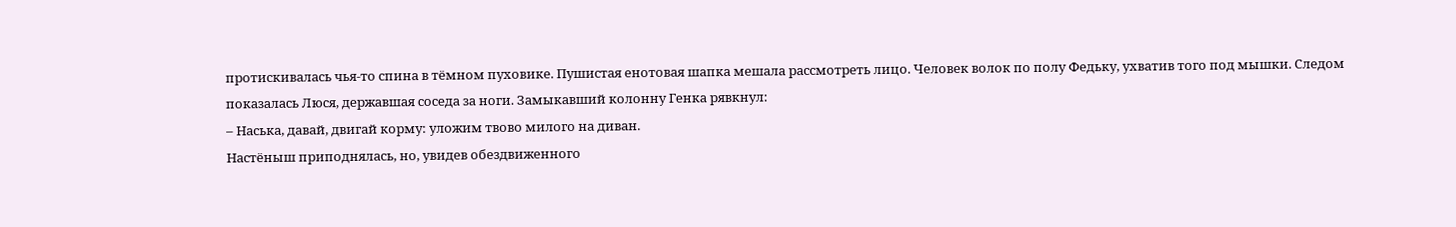протискивалась чья-то спина в тёмном пуховике. Пушистая енотовая шапка мешала рассмотреть лицо. Человек волок по полу Федьку, ухватив того под мышки. Следом показалась Люся, державшая соседа за ноги. Замыкавший колонну Генка рявкнул:
– Наська, давай, двигай корму: уложим твово милого на диван.
Настёныш приподнялась, но, увидев обездвиженного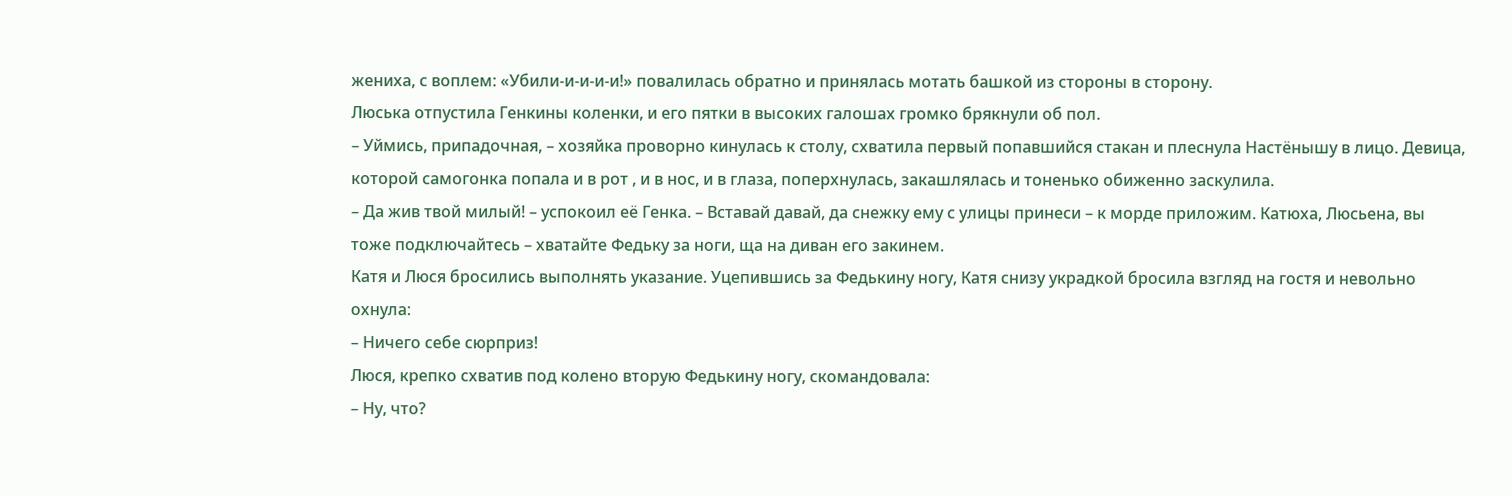жениха, с воплем: «Убили-и-и-и-и!» повалилась обратно и принялась мотать башкой из стороны в сторону.
Люська отпустила Генкины коленки, и его пятки в высоких галошах громко брякнули об пол.
– Уймись, припадочная, – хозяйка проворно кинулась к столу, схватила первый попавшийся стакан и плеснула Настёнышу в лицо. Девица, которой самогонка попала и в рот , и в нос, и в глаза, поперхнулась, закашлялась и тоненько обиженно заскулила.
– Да жив твой милый! – успокоил её Генка. – Вставай давай, да снежку ему с улицы принеси – к морде приложим. Катюха, Люсьена, вы тоже подключайтесь – хватайте Федьку за ноги, ща на диван его закинем.
Катя и Люся бросились выполнять указание. Уцепившись за Федькину ногу, Катя снизу украдкой бросила взгляд на гостя и невольно охнула:
– Ничего себе сюрприз!
Люся, крепко схватив под колено вторую Федькину ногу, скомандовала:
– Ну, что?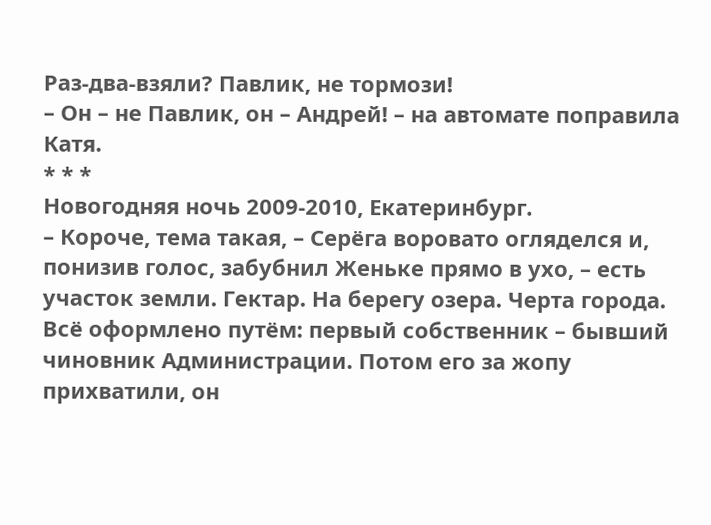Раз-два-взяли? Павлик, не тормози!
– Он – не Павлик, он – Андрей! – на автомате поправила Катя.
* * *
Новогодняя ночь 2009-2010, Екатеринбург.
– Короче, тема такая, – Серёга воровато огляделся и, понизив голос, забубнил Женьке прямо в ухо, – есть участок земли. Гектар. На берегу озера. Черта города. Всё оформлено путём: первый собственник – бывший чиновник Администрации. Потом его за жопу прихватили, он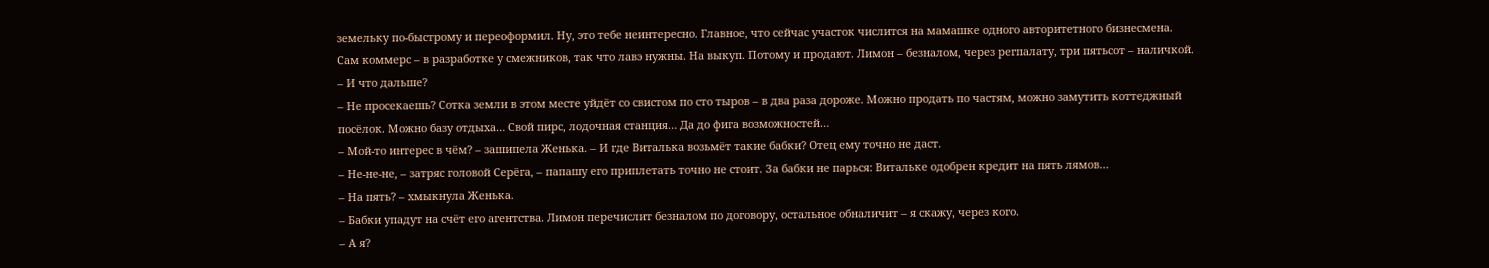земельку по-быстрому и переоформил. Ну, это тебе неинтересно. Главное, что сейчас участок числится на мамашке одного авторитетного бизнесмена. Сам коммерс – в разработке у смежников, так что лавэ нужны. На выкуп. Потому и продают. Лимон – безналом, через регпалату, три пятьсот – наличкой.
– И что дальше?
– Не просекаешь? Сотка земли в этом месте уйдёт со свистом по сто тыров – в два раза дороже. Можно продать по частям, можно замутить коттеджный посёлок. Можно базу отдыха… Свой пирс, лодочная станция… Да до фига возможностей…
– Мой-то интерес в чём? – зашипела Женька. – И где Виталька возьмёт такие бабки? Отец ему точно не даст.
– Не-не-не, – затряс головой Серёга, – папашу его приплетать точно не стоит. За бабки не парься: Витальке одобрен кредит на пять лямов…
– На пять? – хмыкнула Женька.
– Бабки упадут на счёт его агентства. Лимон перечислит безналом по договору, остальное обналичит – я скажу, через кого.
– А я?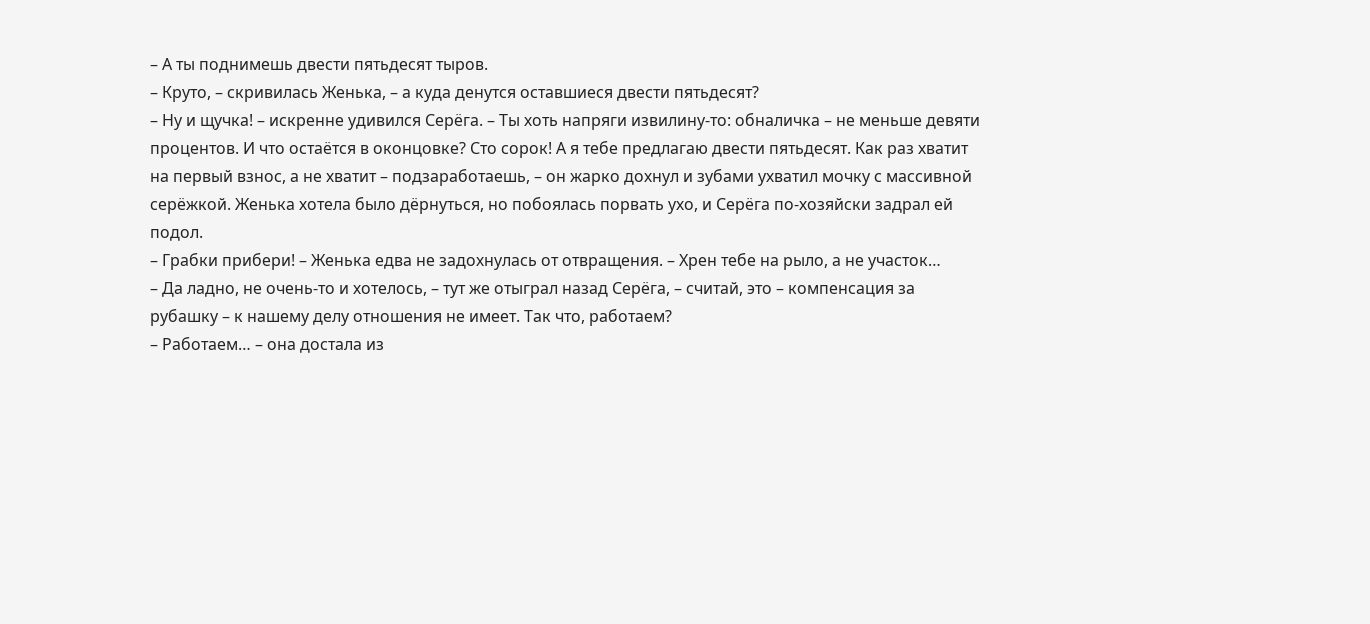– А ты поднимешь двести пятьдесят тыров.
– Круто, – скривилась Женька, – а куда денутся оставшиеся двести пятьдесят?
– Ну и щучка! – искренне удивился Серёга. – Ты хоть напряги извилину-то: обналичка – не меньше девяти процентов. И что остаётся в оконцовке? Сто сорок! А я тебе предлагаю двести пятьдесят. Как раз хватит на первый взнос, а не хватит – подзаработаешь, – он жарко дохнул и зубами ухватил мочку с массивной серёжкой. Женька хотела было дёрнуться, но побоялась порвать ухо, и Серёга по-хозяйски задрал ей подол.
– Грабки прибери! – Женька едва не задохнулась от отвращения. – Хрен тебе на рыло, а не участок…
– Да ладно, не очень-то и хотелось, – тут же отыграл назад Серёга, – считай, это – компенсация за рубашку – к нашему делу отношения не имеет. Так что, работаем?
– Работаем… – она достала из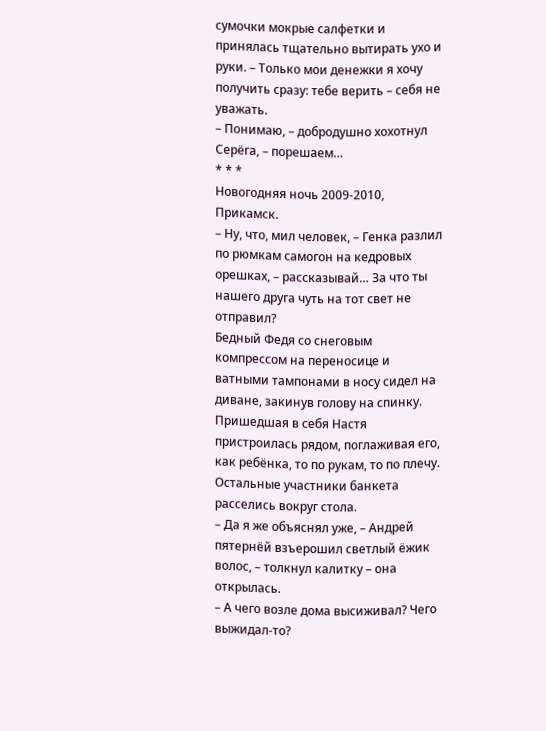сумочки мокрые салфетки и принялась тщательно вытирать ухо и руки. – Только мои денежки я хочу получить сразу: тебе верить – себя не уважать.
– Понимаю, – добродушно хохотнул Серёга, – порешаем…
* * *
Новогодняя ночь 2009-2010, Прикамск.
– Ну, что, мил человек, – Генка разлил по рюмкам самогон на кедровых орешках, – рассказывай… За что ты нашего друга чуть на тот свет не отправил?
Бедный Федя со снеговым компрессом на переносице и ватными тампонами в носу сидел на диване, закинув голову на спинку. Пришедшая в себя Настя пристроилась рядом, поглаживая его, как ребёнка, то по рукам, то по плечу. Остальные участники банкета расселись вокруг стола.
– Да я же объяснял уже, – Андрей пятернёй взъерошил светлый ёжик волос, – толкнул калитку – она открылась.
– А чего возле дома высиживал? Чего выжидал-то?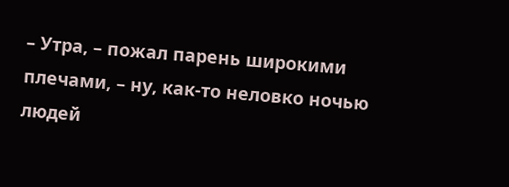– Утра, – пожал парень широкими плечами, – ну, как-то неловко ночью людей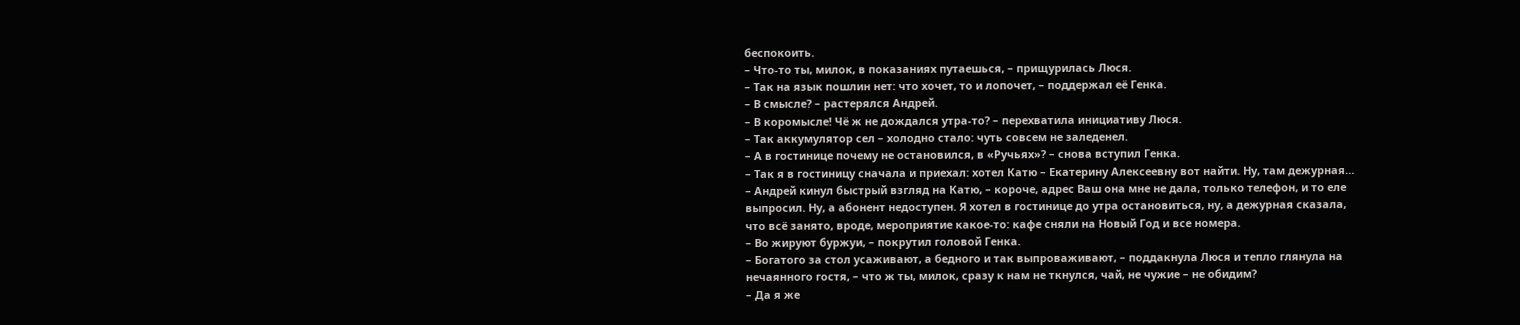беспокоить.
– Что-то ты, милок, в показаниях путаешься, – прищурилась Люся.
– Так на язык пошлин нет: что хочет, то и лопочет, – поддержал её Генка.
– В смысле? – растерялся Андрей.
– В коромысле! Чё ж не дождался утра-то? – перехватила инициативу Люся.
– Так аккумулятор сел – холодно стало: чуть совсем не заледенел.
– А в гостинице почему не остановился, в «Ручьях»? – снова вступил Генка.
– Так я в гостиницу сначала и приехал: хотел Катю – Екатерину Алексеевну вот найти. Ну, там дежурная… – Андрей кинул быстрый взгляд на Катю, – короче, адрес Ваш она мне не дала, только телефон, и то еле выпросил. Ну, а абонент недоступен. Я хотел в гостинице до утра остановиться, ну, а дежурная сказала, что всё занято, вроде, мероприятие какое-то: кафе сняли на Новый Год и все номера.
– Во жируют буржуи, – покрутил головой Генка.
– Богатого за стол усаживают, а бедного и так выпроваживают, – поддакнула Люся и тепло глянула на нечаянного гостя, – что ж ты, милок, сразу к нам не ткнулся, чай, не чужие – не обидим?
– Да я же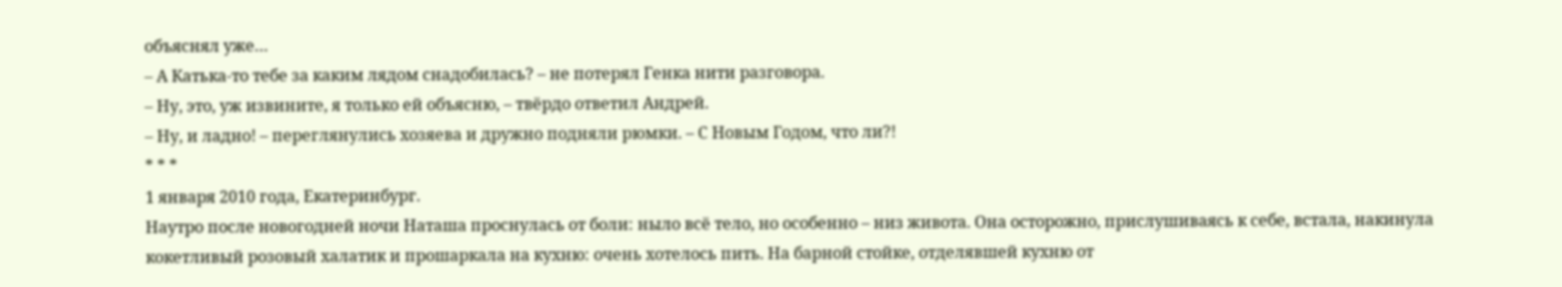объяснял уже…
– А Катька-то тебе за каким лядом снадобилась? – не потерял Генка нити разговора.
– Ну, это, уж извините, я только ей объясню, – твёрдо ответил Андрей.
– Ну, и ладно! – переглянулись хозяева и дружно подняли рюмки. – С Новым Годом, что ли?!
* * *
1 января 2010 года, Екатеринбург.
Наутро после новогодней ночи Наташа проснулась от боли: ныло всё тело, но особенно – низ живота. Она осторожно, прислушиваясь к себе, встала, накинула кокетливый розовый халатик и прошаркала на кухню: очень хотелось пить. На барной стойке, отделявшей кухню от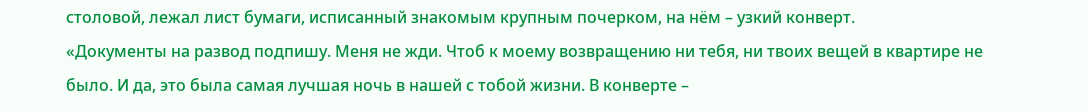столовой, лежал лист бумаги, исписанный знакомым крупным почерком, на нём – узкий конверт.
«Документы на развод подпишу. Меня не жди. Чтоб к моему возвращению ни тебя, ни твоих вещей в квартире не было. И да, это была самая лучшая ночь в нашей с тобой жизни. В конверте –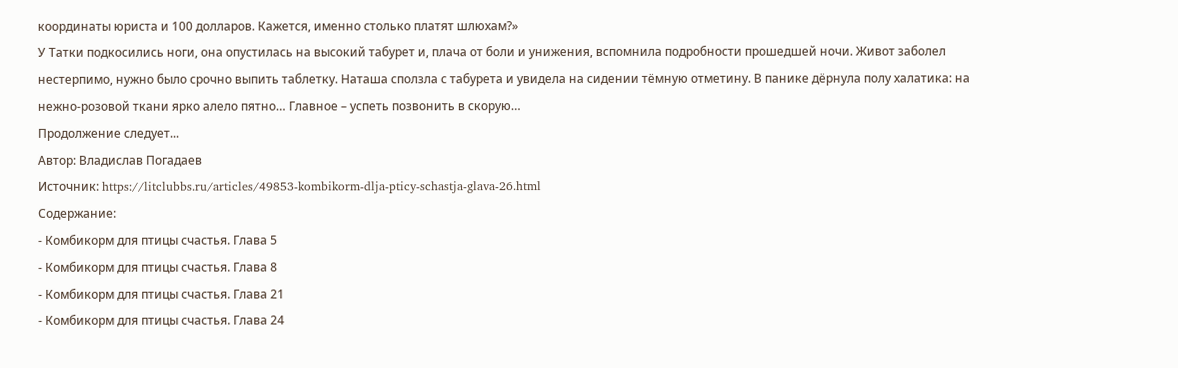координаты юриста и 100 долларов. Кажется, именно столько платят шлюхам?»
У Татки подкосились ноги, она опустилась на высокий табурет и, плача от боли и унижения, вспомнила подробности прошедшей ночи. Живот заболел нестерпимо, нужно было срочно выпить таблетку. Наташа сползла с табурета и увидела на сидении тёмную отметину. В панике дёрнула полу халатика: на нежно-розовой ткани ярко алело пятно… Главное – успеть позвонить в скорую…
Продолжение следует...
Автор: Владислав Погадаев
Источник: https://litclubbs.ru/articles/49853-kombikorm-dlja-pticy-schastja-glava-26.html
Содержание:
- Комбикорм для птицы счастья. Глава 5
- Комбикорм для птицы счастья. Глава 8
- Комбикорм для птицы счастья. Глава 21
- Комбикорм для птицы счастья. Глава 24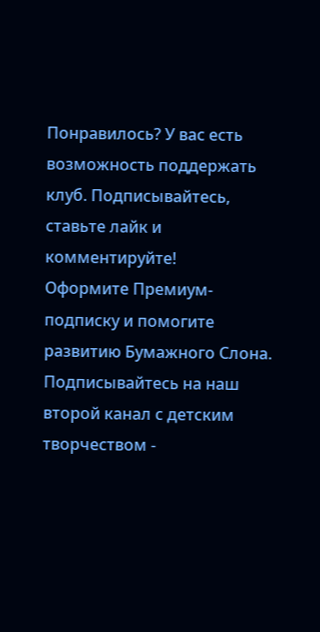Понравилось? У вас есть возможность поддержать клуб. Подписывайтесь, ставьте лайк и комментируйте!
Оформите Премиум-подписку и помогите развитию Бумажного Слона.
Подписывайтесь на наш второй канал с детским творчеством -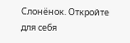Слонёнок. Откройте для себя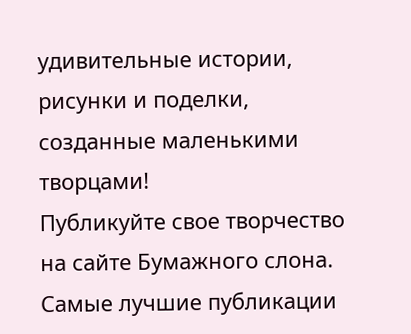удивительные истории, рисунки и поделки, созданные маленькими творцами!
Публикуйте свое творчество на сайте Бумажного слона. Самые лучшие публикации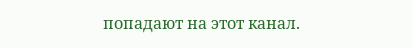попадают на этот канал.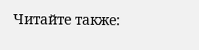Читайте также: